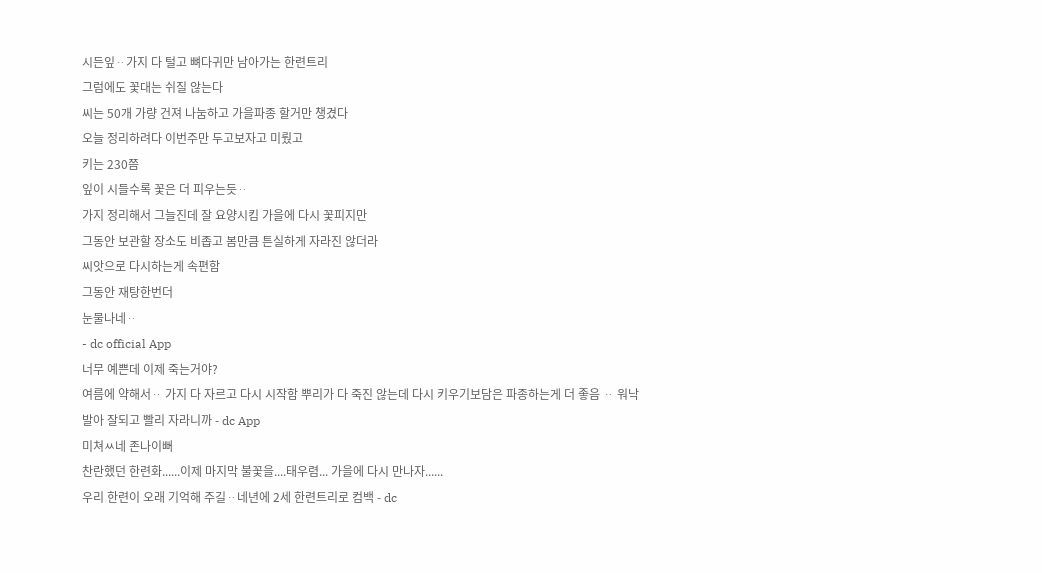시든잎ᆢ가지 다 털고 뼈다귀만 남아가는 한련트리
그럼에도 꽃대는 쉬질 않는다
씨는 50개 가량 건져 나눔하고 가을파종 할거만 챙겼다
오늘 정리하려다 이번주만 두고보자고 미뤘고
키는 230쯤
잎이 시들수록 꽃은 더 피우는듯ᆢ
가지 정리해서 그늘진데 잘 요양시킴 가을에 다시 꽃피지만
그동안 보관할 장소도 비좁고 봄만큼 튼실하게 자라진 않더라
씨앗으로 다시하는게 속편함
그동안 재탕한번더
눈물나네ᆢ
- dc official App
너무 예쁜데 이제 죽는거야?
여름에 약해서ᆢ 가지 다 자르고 다시 시작함 뿌리가 다 죽진 않는데 다시 키우기보담은 파종하는게 더 좋음 ᆢ 워낙 발아 잘되고 빨리 자라니까 - dc App
미쳐ㅆ네 존나이뻐
찬란했던 한련화......이제 마지막 불꽃을....태우렴... 가을에 다시 만나자......
우리 한련이 오래 기억해 주길ᆢ네년에 2세 한련트리로 컴백 - dc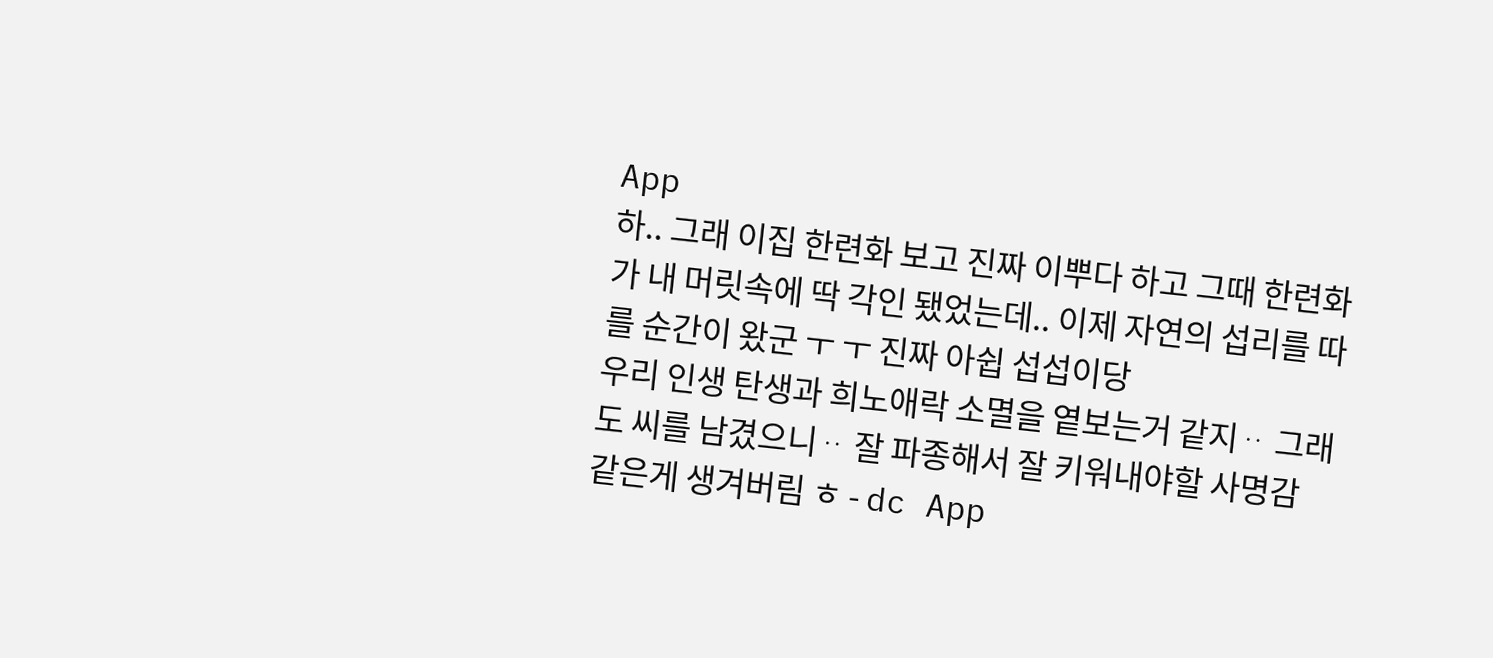App
하.. 그래 이집 한련화 보고 진짜 이뿌다 하고 그때 한련화가 내 머릿속에 딱 각인 됐었는데.. 이제 자연의 섭리를 따를 순간이 왔군 ㅜ ㅜ 진짜 아쉽 섭섭이당
우리 인생 탄생과 희노애락 소멸을 옅보는거 같지ᆢ 그래도 씨를 남겼으니ᆢ 잘 파종해서 잘 키워내야할 사명감 같은게 생겨버림 ㅎ - dc App